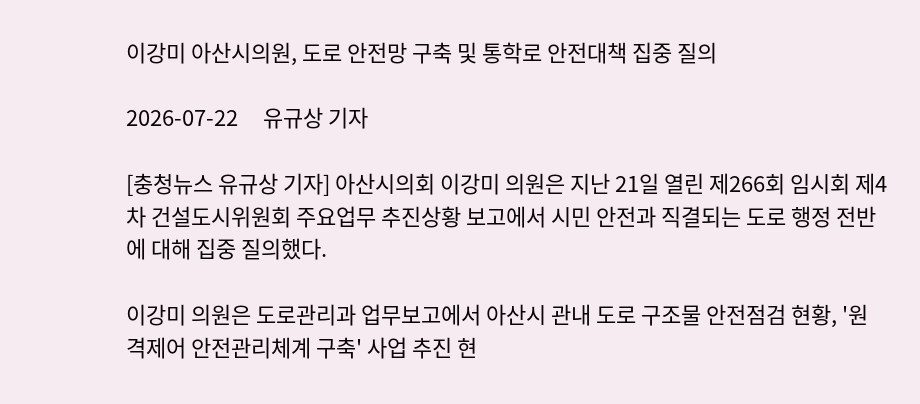이강미 아산시의원, 도로 안전망 구축 및 통학로 안전대책 집중 질의

2026-07-22     유규상 기자

[충청뉴스 유규상 기자] 아산시의회 이강미 의원은 지난 21일 열린 제266회 임시회 제4차 건설도시위원회 주요업무 추진상황 보고에서 시민 안전과 직결되는 도로 행정 전반에 대해 집중 질의했다.

이강미 의원은 도로관리과 업무보고에서 아산시 관내 도로 구조물 안전점검 현황, '원격제어 안전관리체계 구축' 사업 추진 현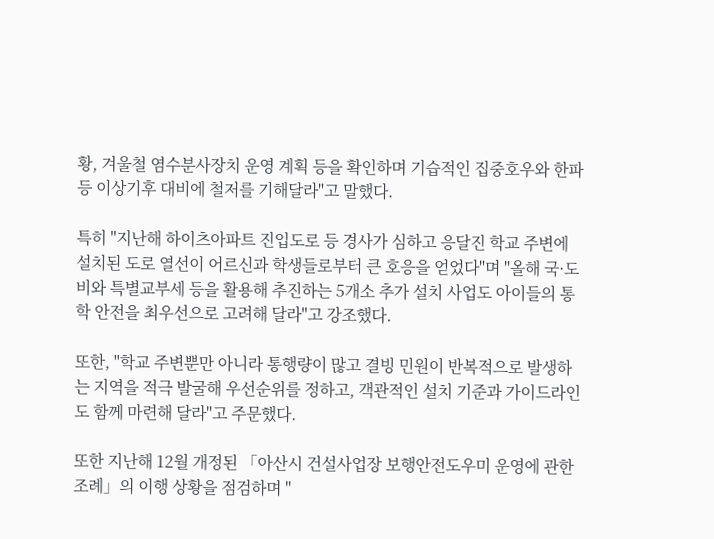황, 겨울철 염수분사장치 운영 계획 등을 확인하며 기습적인 집중호우와 한파 등 이상기후 대비에 철저를 기해달라"고 말했다.

특히 "지난해 하이츠아파트 진입도로 등 경사가 심하고 응달진 학교 주변에 설치된 도로 열선이 어르신과 학생들로부터 큰 호응을 얻었다"며 "올해 국·도비와 특별교부세 등을 활용해 추진하는 5개소 추가 설치 사업도 아이들의 통학 안전을 최우선으로 고려해 달라"고 강조했다.

또한, "학교 주변뿐만 아니라 통행량이 많고 결빙 민원이 반복적으로 발생하는 지역을 적극 발굴해 우선순위를 정하고, 객관적인 설치 기준과 가이드라인도 함께 마련해 달라"고 주문했다.

또한 지난해 12월 개정된 「아산시 건설사업장 보행안전도우미 운영에 관한 조례」의 이행 상황을 점검하며 "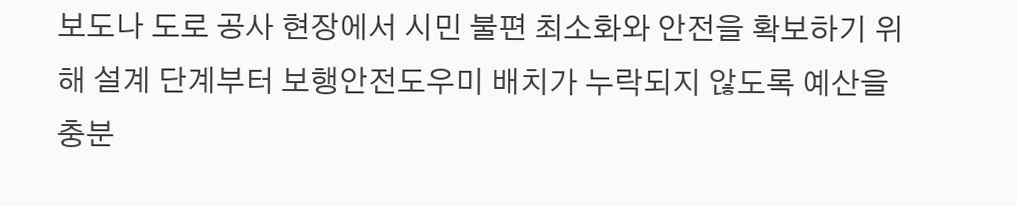보도나 도로 공사 현장에서 시민 불편 최소화와 안전을 확보하기 위해 설계 단계부터 보행안전도우미 배치가 누락되지 않도록 예산을 충분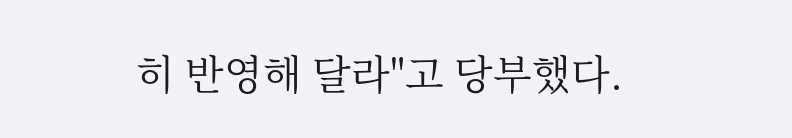히 반영해 달라"고 당부했다.